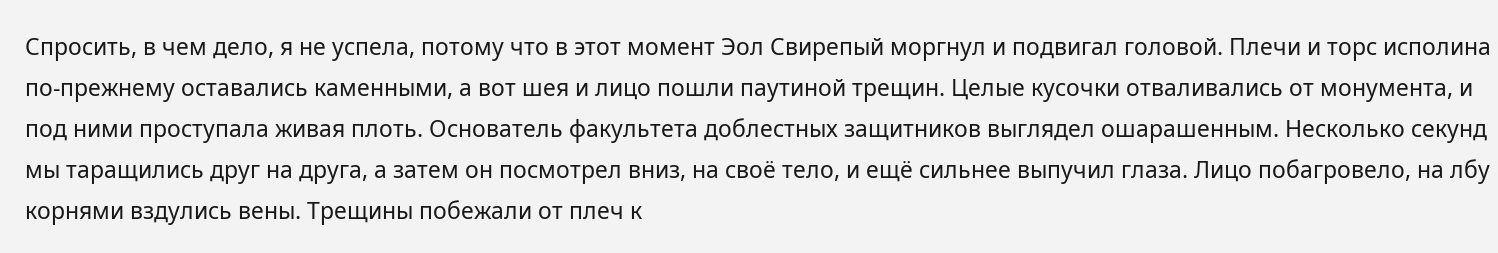Спросить, в чем дело, я не успела, потому что в этот момент Эол Свирепый моргнул и подвигал головой. Плечи и торс исполина по-прежнему оставались каменными, а вот шея и лицо пошли паутиной трещин. Целые кусочки отваливались от монумента, и под ними проступала живая плоть. Основатель факультета доблестных защитников выглядел ошарашенным. Несколько секунд мы таращились друг на друга, а затем он посмотрел вниз, на своё тело, и ещё сильнее выпучил глаза. Лицо побагровело, на лбу корнями вздулись вены. Трещины побежали от плеч к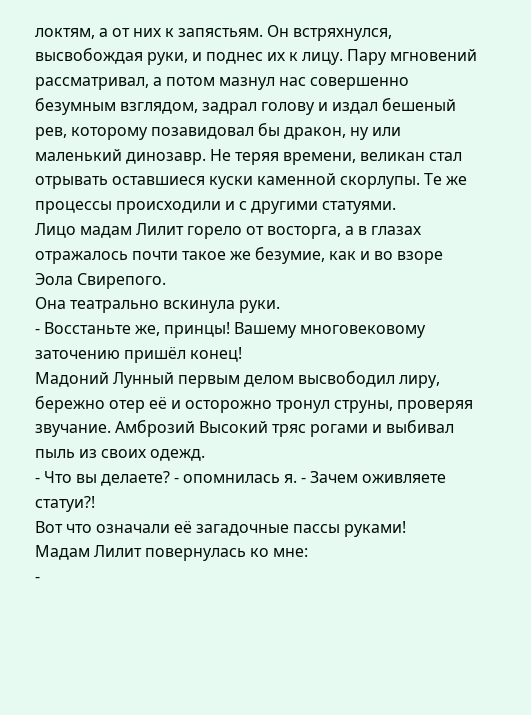локтям, а от них к запястьям. Он встряхнулся, высвобождая руки, и поднес их к лицу. Пару мгновений рассматривал, а потом мазнул нас совершенно безумным взглядом, задрал голову и издал бешеный рев, которому позавидовал бы дракон, ну или маленький динозавр. Не теряя времени, великан стал отрывать оставшиеся куски каменной скорлупы. Те же процессы происходили и с другими статуями.
Лицо мадам Лилит горело от восторга, а в глазах отражалось почти такое же безумие, как и во взоре Эола Свирепого.
Она театрально вскинула руки.
- Восстаньте же, принцы! Вашему многовековому заточению пришёл конец!
Мадоний Лунный первым делом высвободил лиру, бережно отер её и осторожно тронул струны, проверяя звучание. Амброзий Высокий тряс рогами и выбивал пыль из своих одежд.
- Что вы делаете? - опомнилась я. - Зачем оживляете статуи?!
Вот что означали её загадочные пассы руками!
Мадам Лилит повернулась ко мне:
-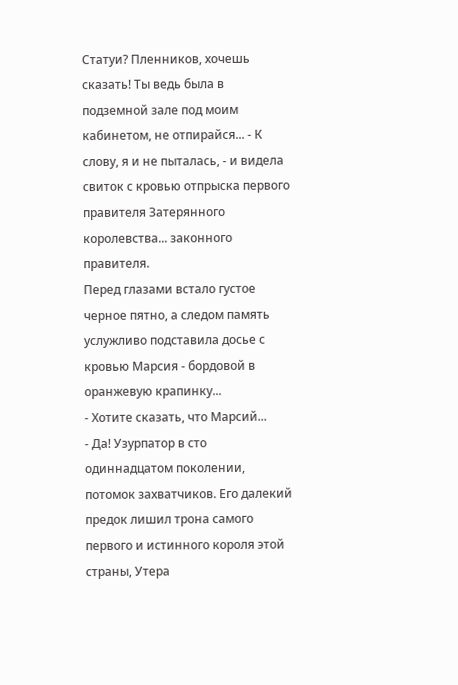Статуи? Пленников, хочешь сказать! Ты ведь была в подземной зале под моим кабинетом, не отпирайся... - К слову, я и не пыталась, - и видела свиток с кровью отпрыска первого правителя Затерянного королевства... законного правителя.
Перед глазами встало густое черное пятно, а следом память услужливо подставила досье с кровью Марсия - бордовой в оранжевую крапинку...
- Хотите сказать, что Марсий...
- Да! Узурпатор в сто одиннадцатом поколении, потомок захватчиков. Его далекий предок лишил трона самого первого и истинного короля этой страны, Утера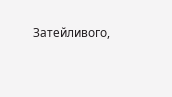Затейливого,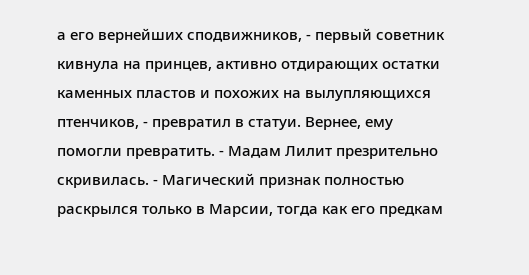а его вернейших сподвижников, - первый советник кивнула на принцев, активно отдирающих остатки каменных пластов и похожих на вылупляющихся птенчиков, - превратил в статуи. Вернее, ему помогли превратить. - Мадам Лилит презрительно скривилась. - Магический признак полностью раскрылся только в Марсии, тогда как его предкам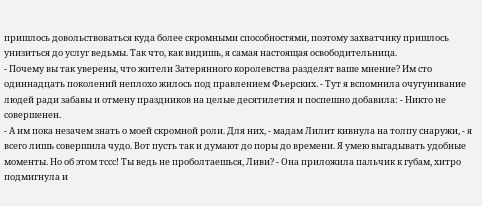пришлось довольствоваться куда более скромными способностями, поэтому захватчику пришлось унизиться до услуг ведьмы. Так что, как видишь, я самая настоящая освободительница.
- Почему вы так уверены, что жители Затерянного королевства разделят ваше мнение? Им сто одиннадцать поколений неплохо жилось под правлением Фьерских. - Тут я вспомнила очугунивание людей ради забавы и отмену праздников на целые десятилетия и поспешно добавила: - Никто не совершенен.
- А им пока незачем знать о моей скромной роли. Для них, - мадам Лилит кивнула на толпу снаружи, - я всего лишь совершила чудо. Вот пусть так и думают до поры до времени. Я умею выгадывать удобные моменты. Но об этом тссс! Ты ведь не проболтаешься, Ливи? - Она приложила пальчик к губам, хитро подмигнула и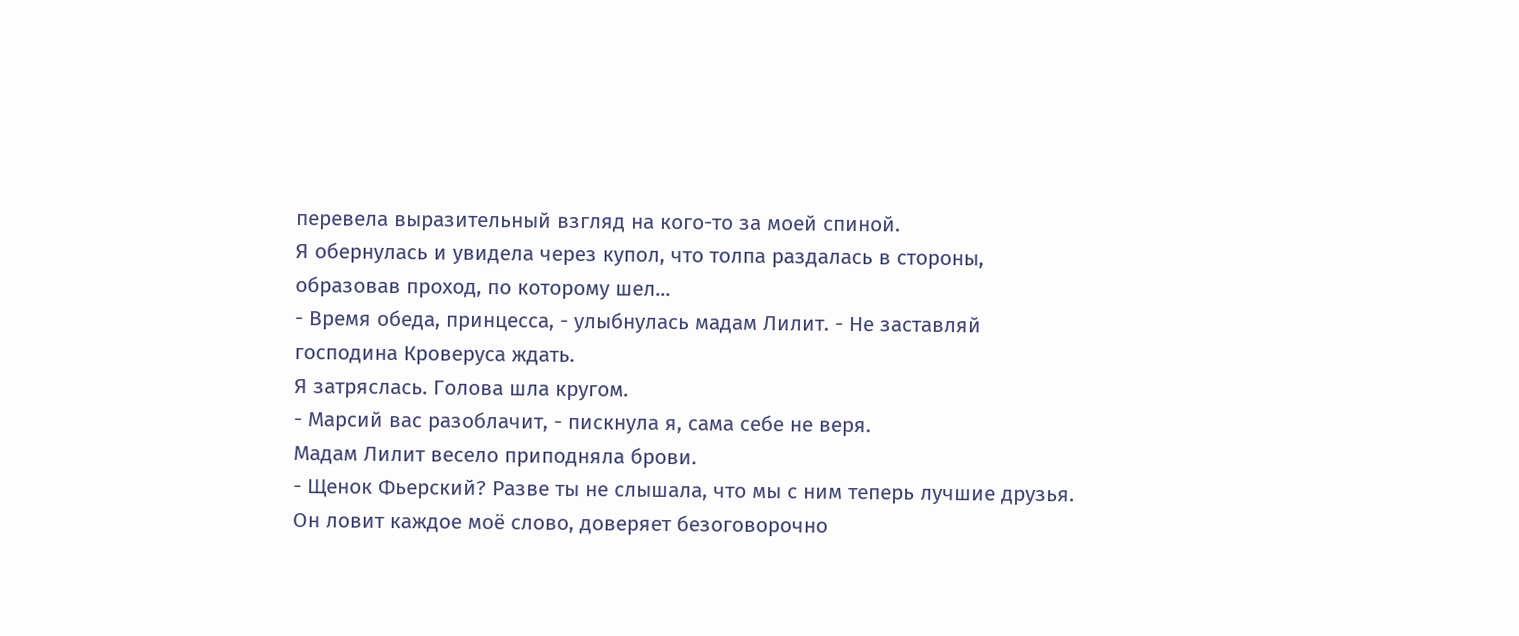перевела выразительный взгляд на кого-то за моей спиной.
Я обернулась и увидела через купол, что толпа раздалась в стороны, образовав проход, по которому шел...
- Время обеда, принцесса, - улыбнулась мадам Лилит. - Не заставляй господина Кроверуса ждать.
Я затряслась. Голова шла кругом.
- Марсий вас разоблачит, - пискнула я, сама себе не веря.
Мадам Лилит весело приподняла брови.
- Щенок Фьерский? Разве ты не слышала, что мы с ним теперь лучшие друзья. Он ловит каждое моё слово, доверяет безоговорочно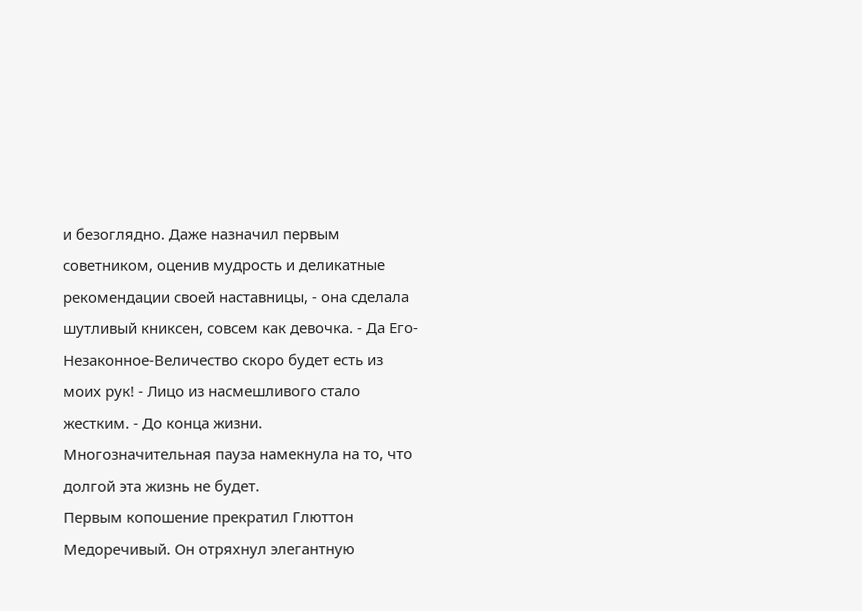и безоглядно. Даже назначил первым советником, оценив мудрость и деликатные рекомендации своей наставницы, - она сделала шутливый книксен, совсем как девочка. - Да Его-Незаконное-Величество скоро будет есть из моих рук! - Лицо из насмешливого стало жестким. - До конца жизни.
Многозначительная пауза намекнула на то, что долгой эта жизнь не будет.
Первым копошение прекратил Глюттон Медоречивый. Он отряхнул элегантную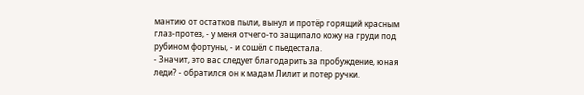мантию от остатков пыли, вынул и протёр горящий красным глаз-протез, - у меня отчего-то защипало кожу на груди под рубином фортуны, - и сошёл с пьедестала.
- Значит, это вас следует благодарить за пробуждение, юная леди? - обратился он к мадам Лилит и потер ручки.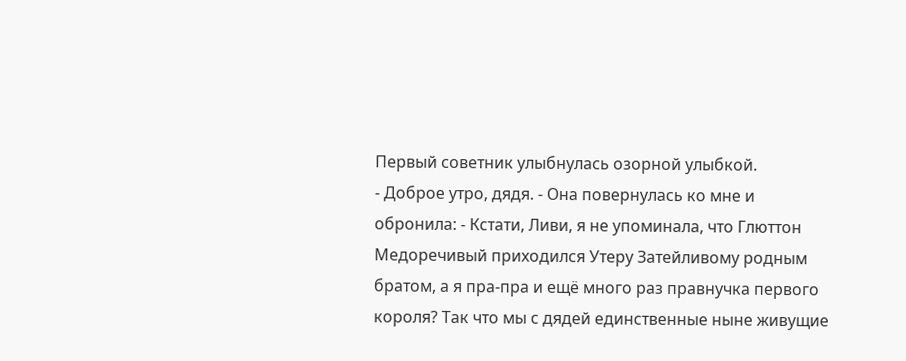Первый советник улыбнулась озорной улыбкой.
- Доброе утро, дядя. - Она повернулась ко мне и обронила: - Кстати, Ливи, я не упоминала, что Глюттон Медоречивый приходился Утеру Затейливому родным братом, а я пра-пра и ещё много раз правнучка первого короля? Так что мы с дядей единственные ныне живущие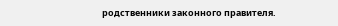родственники законного правителя.